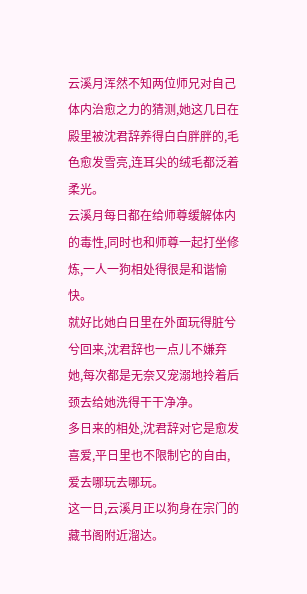云溪月浑然不知两位师兄对自己体内治愈之力的猜测,她这几日在殿里被沈君辞养得白白胖胖的,毛色愈发雪亮,连耳尖的绒毛都泛着柔光。
云溪月每日都在给师尊缓解体内的毒性,同时也和师尊一起打坐修炼,一人一狗相处得很是和谐愉快。
就好比她白日里在外面玩得脏兮兮回来,沈君辞也一点儿不嫌弃她,每次都是无奈又宠溺地拎着后颈去给她洗得干干净净。
多日来的相处,沈君辞对它是愈发喜爱,平日里也不限制它的自由,爱去哪玩去哪玩。
这一日,云溪月正以狗身在宗门的藏书阁附近溜达。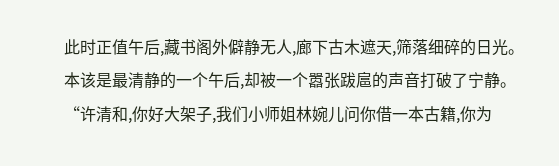此时正值午后,藏书阁外僻静无人,廊下古木遮天,筛落细碎的日光。
本该是最清静的一个午后,却被一个嚣张跋扈的声音打破了宁静。
“许清和,你好大架子,我们小师姐林婉儿问你借一本古籍,你为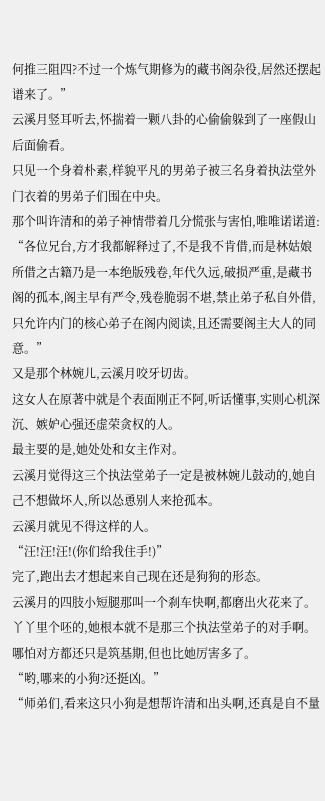何推三阻四?不过一个炼气期修为的藏书阁杂役,居然还摆起谱来了。”
云溪月竖耳听去,怀揣着一颗八卦的心偷偷躲到了一座假山后面偷看。
只见一个身着朴素,样貌平凡的男弟子被三名身着执法堂外门衣着的男弟子们围在中央。
那个叫许清和的弟子神情带着几分慌张与害怕,唯唯诺诺道:
“各位兄台,方才我都解释过了,不是我不肯借,而是林姑娘所借之古籍乃是一本绝版残卷,年代久远,破损严重,是藏书阁的孤本,阁主早有严令,残卷脆弱不堪,禁止弟子私自外借,只允许内门的核心弟子在阁内阅读,且还需要阁主大人的同意。”
又是那个林婉儿,云溪月咬牙切齿。
这女人在原著中就是个表面刚正不阿,听话懂事,实则心机深沉、嫉妒心强还虚荣贪权的人。
最主要的是,她处处和女主作对。
云溪月觉得这三个执法堂弟子一定是被林婉儿鼓动的,她自己不想做坏人,所以怂恿别人来抢孤本。
云溪月就见不得这样的人。
“汪!汪!汪!(你们给我住手!)”
完了,跑出去才想起来自己现在还是狗狗的形态。
云溪月的四肢小短腿那叫一个刹车快啊,都磨出火花来了。
丫丫里个呸的,她根本就不是那三个执法堂弟子的对手啊。
哪怕对方都还只是筑基期,但也比她厉害多了。
“哟,哪来的小狗?还挺凶。”
“师弟们,看来这只小狗是想帮许清和出头啊,还真是自不量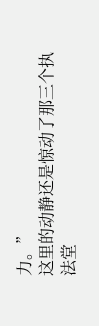力。”
这里的动静还是惊动了那三个执法堂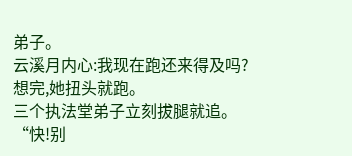弟子。
云溪月内心:我现在跑还来得及吗?
想完,她扭头就跑。
三个执法堂弟子立刻拔腿就追。
“快!别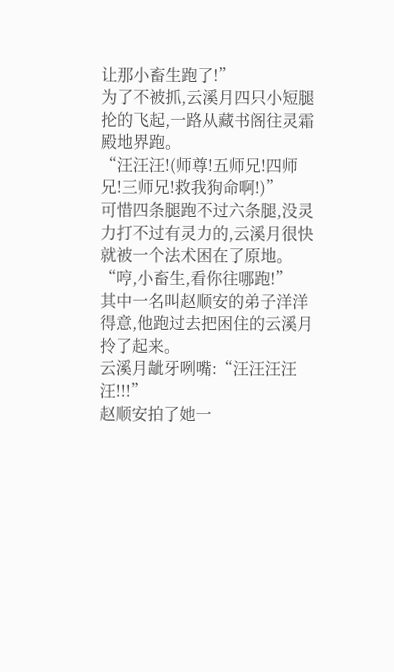让那小畜生跑了!”
为了不被抓,云溪月四只小短腿抡的飞起,一路从藏书阁往灵霜殿地界跑。
“汪汪汪!(师尊!五师兄!四师兄!三师兄!救我狗命啊!)”
可惜四条腿跑不过六条腿,没灵力打不过有灵力的,云溪月很快就被一个法术困在了原地。
“哼,小畜生,看你往哪跑!”
其中一名叫赵顺安的弟子洋洋得意,他跑过去把困住的云溪月拎了起来。
云溪月龇牙咧嘴:“汪汪汪汪汪!!!”
赵顺安拍了她一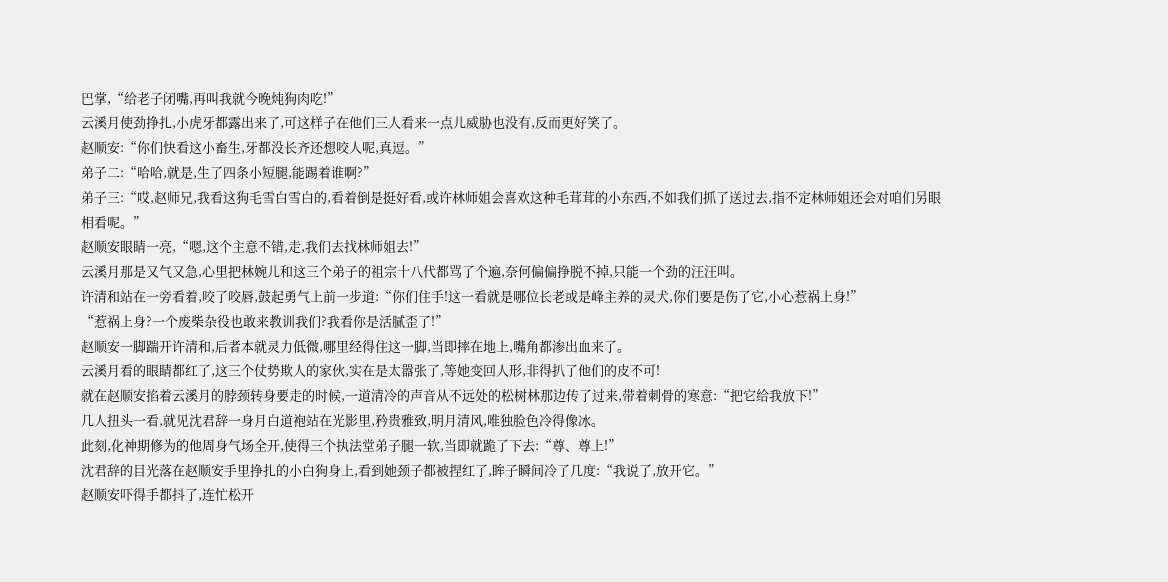巴掌,“给老子闭嘴,再叫我就今晚炖狗肉吃!”
云溪月使劲挣扎,小虎牙都露出来了,可这样子在他们三人看来一点儿威胁也没有,反而更好笑了。
赵顺安:“你们快看这小畜生,牙都没长齐还想咬人呢,真逗。”
弟子二:“哈哈,就是,生了四条小短腿,能踢着谁啊?”
弟子三:“哎,赵师兄,我看这狗毛雪白雪白的,看着倒是挺好看,或许林师姐会喜欢这种毛茸茸的小东西,不如我们抓了送过去,指不定林师姐还会对咱们另眼相看呢。”
赵顺安眼睛一亮,“嗯,这个主意不错,走,我们去找林师姐去!”
云溪月那是又气又急,心里把林婉儿和这三个弟子的祖宗十八代都骂了个遍,奈何偏偏挣脱不掉,只能一个劲的汪汪叫。
许清和站在一旁看着,咬了咬唇,鼓起勇气上前一步道:“你们住手!这一看就是哪位长老或是峰主养的灵犬,你们要是伤了它,小心惹祸上身!”
“惹祸上身?一个废柴杂役也敢来教训我们?我看你是活腻歪了!”
赵顺安一脚踹开许清和,后者本就灵力低微,哪里经得住这一脚,当即摔在地上,嘴角都渗出血来了。
云溪月看的眼睛都红了,这三个仗势欺人的家伙,实在是太嚣张了,等她变回人形,非得扒了他们的皮不可!
就在赵顺安掐着云溪月的脖颈转身要走的时候,一道清冷的声音从不远处的松树林那边传了过来,带着刺骨的寒意:“把它给我放下!”
几人扭头一看,就见沈君辞一身月白道袍站在光影里,矜贵雅致,明月清风,唯独脸色冷得像冰。
此刻,化神期修为的他周身气场全开,使得三个执法堂弟子腿一软,当即就跪了下去:“尊、尊上!”
沈君辞的目光落在赵顺安手里挣扎的小白狗身上,看到她颈子都被捏红了,眸子瞬间冷了几度:“我说了,放开它。”
赵顺安吓得手都抖了,连忙松开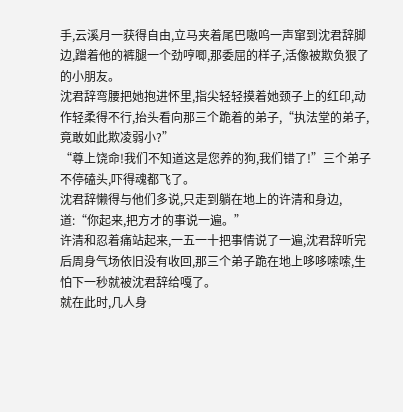手,云溪月一获得自由,立马夹着尾巴嗷呜一声窜到沈君辞脚边,蹭着他的裤腿一个劲哼唧,那委屈的样子,活像被欺负狠了的小朋友。
沈君辞弯腰把她抱进怀里,指尖轻轻摸着她颈子上的红印,动作轻柔得不行,抬头看向那三个跪着的弟子,“执法堂的弟子,竟敢如此欺凌弱小?”
“尊上饶命!我们不知道这是您养的狗,我们错了!”三个弟子不停磕头,吓得魂都飞了。
沈君辞懒得与他们多说,只走到躺在地上的许清和身边,道:“你起来,把方才的事说一遍。”
许清和忍着痛站起来,一五一十把事情说了一遍,沈君辞听完后周身气场依旧没有收回,那三个弟子跪在地上哆哆嗦嗦,生怕下一秒就被沈君辞给嘎了。
就在此时,几人身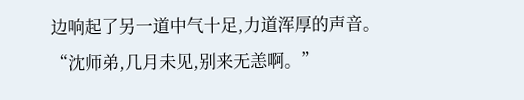边响起了另一道中气十足,力道浑厚的声音。
“沈师弟,几月未见,别来无恙啊。”